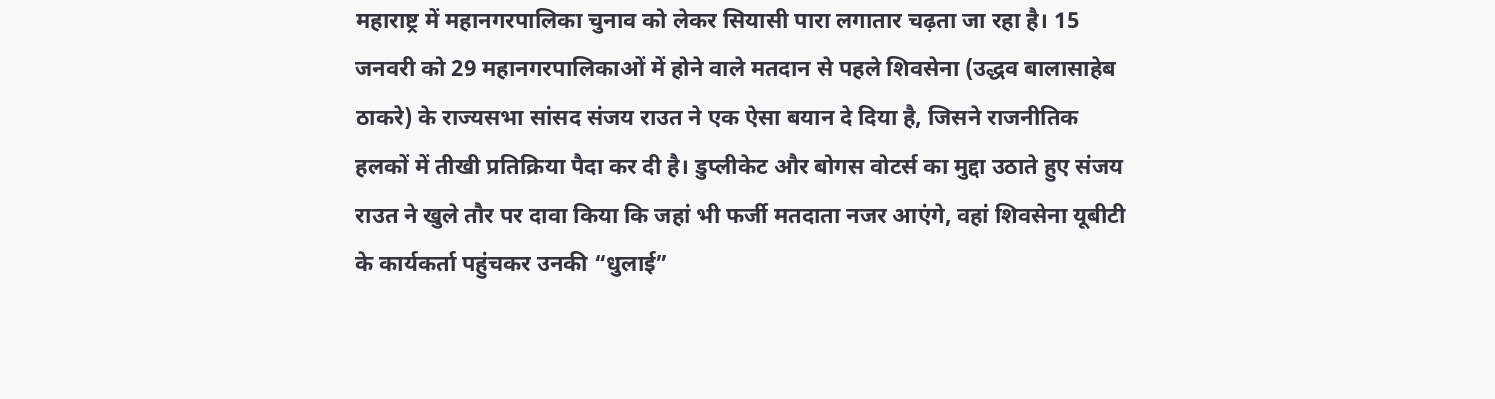महाराष्ट्र में महानगरपालिका चुनाव को लेकर सियासी पारा लगातार चढ़ता जा रहा है। 15 जनवरी को 29 महानगरपालिकाओं में होने वाले मतदान से पहले शिवसेना (उद्धव बालासाहेब ठाकरे) के राज्यसभा सांसद संजय राउत ने एक ऐसा बयान दे दिया है, जिसने राजनीतिक हलकों में तीखी प्रतिक्रिया पैदा कर दी है। डुप्लीकेट और बोगस वोटर्स का मुद्दा उठाते हुए संजय राउत ने खुले तौर पर दावा किया कि जहां भी फर्जी मतदाता नजर आएंगे, वहां शिवसेना यूबीटी के कार्यकर्ता पहुंचकर उनकी “धुलाई”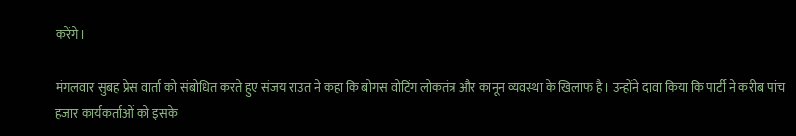करेंगे।

मंगलवार सुबह प्रेस वार्ता को संबोधित करते हुए संजय राउत ने कहा कि बोगस वोटिंग लोकतंत्र और कानून व्यवस्था के खिलाफ है। उन्होंने दावा किया कि पार्टी ने करीब पांच हजार कार्यकर्ताओं को इसके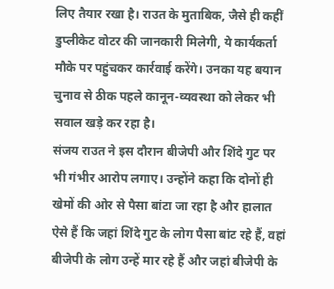लिए तैयार रखा है। राउत के मुताबिक, जैसे ही कहीं डुप्लीकेट वोटर की जानकारी मिलेगी, ये कार्यकर्ता मौके पर पहुंचकर कार्रवाई करेंगे। उनका यह बयान चुनाव से ठीक पहले कानून-व्यवस्था को लेकर भी सवाल खड़े कर रहा है।
संजय राउत ने इस दौरान बीजेपी और शिंदे गुट पर भी गंभीर आरोप लगाए। उन्होंने कहा कि दोनों ही खेमों की ओर से पैसा बांटा जा रहा है और हालात ऐसे हैं कि जहां शिंदे गुट के लोग पैसा बांट रहे हैं, वहां बीजेपी के लोग उन्हें मार रहे हैं और जहां बीजेपी के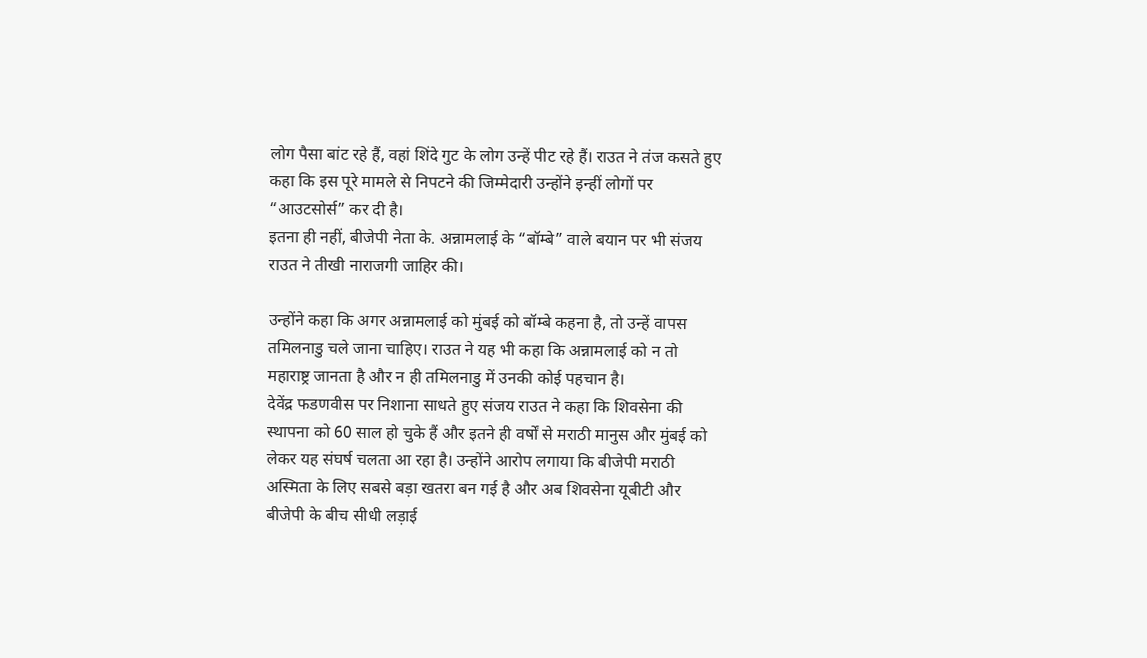लोग पैसा बांट रहे हैं, वहां शिंदे गुट के लोग उन्हें पीट रहे हैं। राउत ने तंज कसते हुए कहा कि इस पूरे मामले से निपटने की जिम्मेदारी उन्होंने इन्हीं लोगों पर “आउटसोर्स” कर दी है।
इतना ही नहीं, बीजेपी नेता के. अन्नामलाई के “बॉम्बे” वाले बयान पर भी संजय राउत ने तीखी नाराजगी जाहिर की।

उन्होंने कहा कि अगर अन्नामलाई को मुंबई को बॉम्बे कहना है, तो उन्हें वापस तमिलनाडु चले जाना चाहिए। राउत ने यह भी कहा कि अन्नामलाई को न तो महाराष्ट्र जानता है और न ही तमिलनाडु में उनकी कोई पहचान है।
देवेंद्र फडणवीस पर निशाना साधते हुए संजय राउत ने कहा कि शिवसेना की स्थापना को 60 साल हो चुके हैं और इतने ही वर्षों से मराठी मानुस और मुंबई को लेकर यह संघर्ष चलता आ रहा है। उन्होंने आरोप लगाया कि बीजेपी मराठी अस्मिता के लिए सबसे बड़ा खतरा बन गई है और अब शिवसेना यूबीटी और बीजेपी के बीच सीधी लड़ाई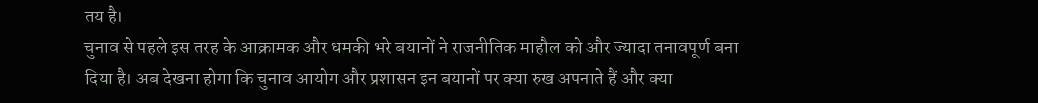तय है।
चुनाव से पहले इस तरह के आक्रामक और धमकी भरे बयानों ने राजनीतिक माहौल को और ज्यादा तनावपूर्ण बना दिया है। अब देखना होगा कि चुनाव आयोग और प्रशासन इन बयानों पर क्या रुख अपनाते हैं और क्या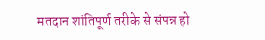मतदान शांतिपूर्ण तरीके से संपन्न हो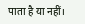पाता है या नहीं।